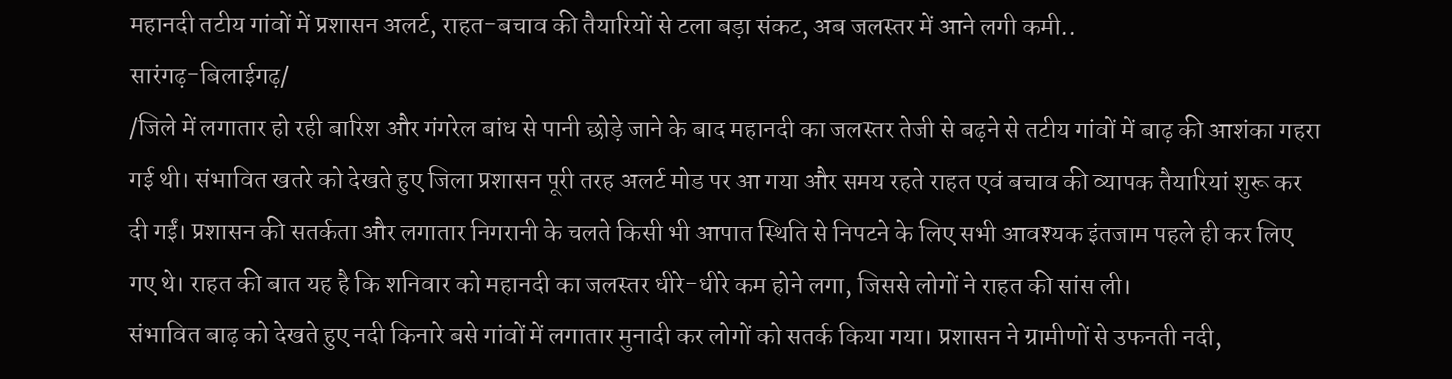महानदी तटीय गांवों में प्रशासन अलर्ट, राहत-बचाव की तैयारियों से टला बड़ा संकट, अब जलस्तर में आने लगी कमी..
सारंगढ़-बिलाईगढ़/
/जिले में लगातार हो रही बारिश और गंगरेल बांध से पानी छोड़े जाने के बाद महानदी का जलस्तर तेजी से बढ़ने से तटीय गांवों में बाढ़ की आशंका गहरा गई थी। संभावित खतरे को देखते हुए जिला प्रशासन पूरी तरह अलर्ट मोड पर आ गया और समय रहते राहत एवं बचाव की व्यापक तैयारियां शुरू कर दी गईं। प्रशासन की सतर्कता और लगातार निगरानी के चलते किसी भी आपात स्थिति से निपटने के लिए सभी आवश्यक इंतजाम पहले ही कर लिए गए थे। राहत की बात यह है कि शनिवार को महानदी का जलस्तर धीरे-धीरे कम होने लगा, जिससे लोगों ने राहत की सांस ली।
संभावित बाढ़ को देखते हुए नदी किनारे बसे गांवों में लगातार मुनादी कर लोगों को सतर्क किया गया। प्रशासन ने ग्रामीणों से उफनती नदी,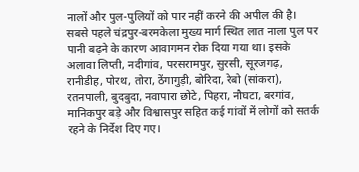नालों और पुल-पुलियों को पार नहीं करने की अपील की है। सबसे पहले चंद्रपुर-बरमकेला मुख्य मार्ग स्थित लात नाला पुल पर पानी बढ़ने के कारण आवागमन रोक दिया गया था। इसके अलावा लिप्ती, नदीगांव, परसरामपुर, सुरसी, सूरजगढ़, रानीडीह, पोरथ, तोरा, ठेंगागुड़ी, बोरिदा, रेबो (सांकरा), रतनपाली, बुदबुदा, नवापारा छोटे, पिहरा, नौघटा, बरगांव, मानिकपुर बड़े और विश्वासपुर सहित कई गांवों में लोगों को सतर्क रहने के निर्देश दिए गए।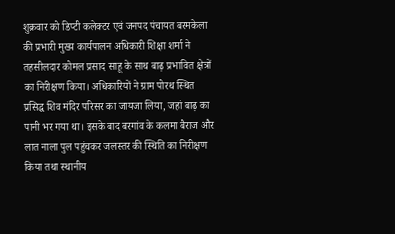शुक्रवार को डिप्टी कलेक्टर एवं जनपद पंचायत बरमकेला की प्रभारी मुख्य कार्यपालन अधिकारी शिक्षा शर्मा ने तहसीलदार कोमल प्रसाद साहू के साथ बाढ़ प्रभावित क्षेत्रों का निरीक्षण किया। अधिकारियों ने ग्राम पोरथ स्थित प्रसिद्ध शिव मंदिर परिसर का जायजा लिया, जहां बाढ़ का पानी भर गया था। इसके बाद बरगांव के कलमा बैराज और लात नाला पुल पहुंचकर जलस्तर की स्थिति का निरीक्षण किया तथा स्थानीय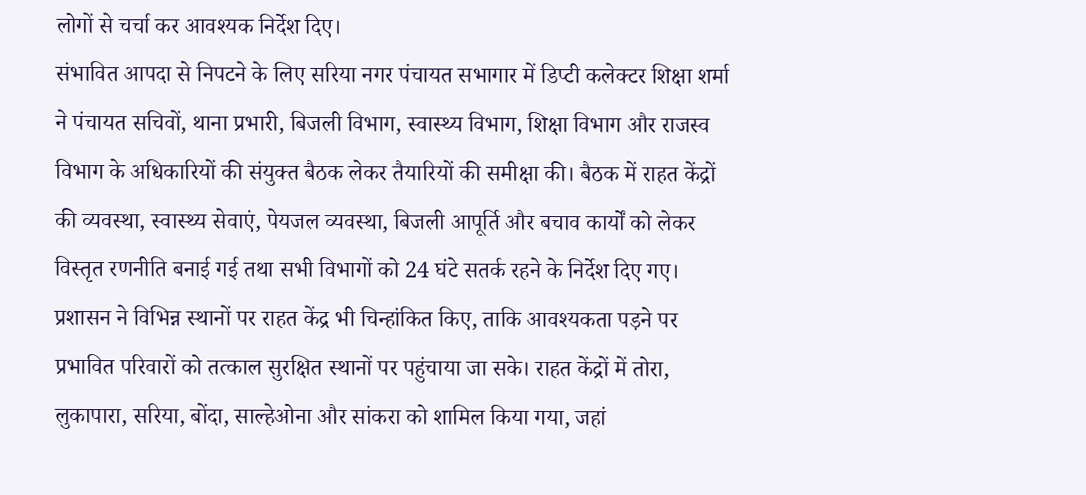लोगों से चर्चा कर आवश्यक निर्देश दिए।
संभावित आपदा से निपटने के लिए सरिया नगर पंचायत सभागार में डिप्टी कलेक्टर शिक्षा शर्मा ने पंचायत सचिवों, थाना प्रभारी, बिजली विभाग, स्वास्थ्य विभाग, शिक्षा विभाग और राजस्व विभाग के अधिकारियों की संयुक्त बैठक लेकर तैयारियों की समीक्षा की। बैठक में राहत केंद्रों की व्यवस्था, स्वास्थ्य सेवाएं, पेयजल व्यवस्था, बिजली आपूर्ति और बचाव कार्यों को लेकर विस्तृत रणनीति बनाई गई तथा सभी विभागों को 24 घंटे सतर्क रहने के निर्देश दिए गए।
प्रशासन ने विभिन्न स्थानों पर राहत केंद्र भी चिन्हांकित किए, ताकि आवश्यकता पड़ने पर प्रभावित परिवारों को तत्काल सुरक्षित स्थानों पर पहुंचाया जा सके। राहत केंद्रों में तोरा, लुकापारा, सरिया, बोंदा, साल्हेओना और सांकरा को शामिल किया गया, जहां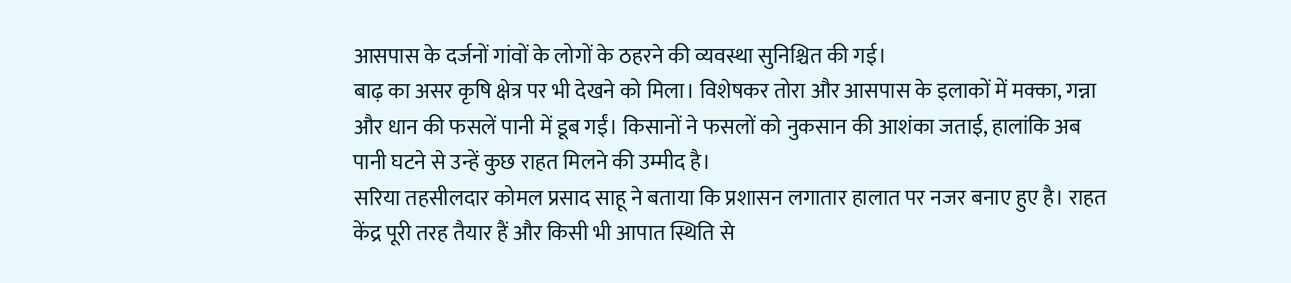आसपास के दर्जनों गांवों के लोगों के ठहरने की व्यवस्था सुनिश्चित की गई।
बाढ़ का असर कृषि क्षेत्र पर भी देखने को मिला। विशेषकर तोरा और आसपास के इलाकों में मक्का, गन्ना और धान की फसलें पानी में डूब गईं। किसानों ने फसलों को नुकसान की आशंका जताई, हालांकि अब पानी घटने से उन्हें कुछ राहत मिलने की उम्मीद है।
सरिया तहसीलदार कोमल प्रसाद साहू ने बताया कि प्रशासन लगातार हालात पर नजर बनाए हुए है। राहत केंद्र पूरी तरह तैयार हैं और किसी भी आपात स्थिति से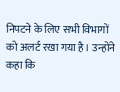निपटने के लिए सभी विभागों को अलर्ट रखा गया है। उन्होंने कहा कि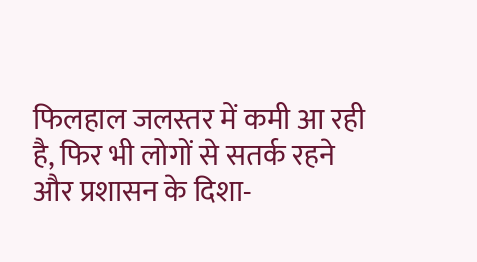फिलहाल जलस्तर में कमी आ रही है, फिर भी लोगों से सतर्क रहने और प्रशासन के दिशा-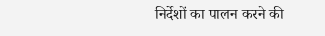निर्देशों का पालन करने की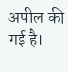अपील की गई है।